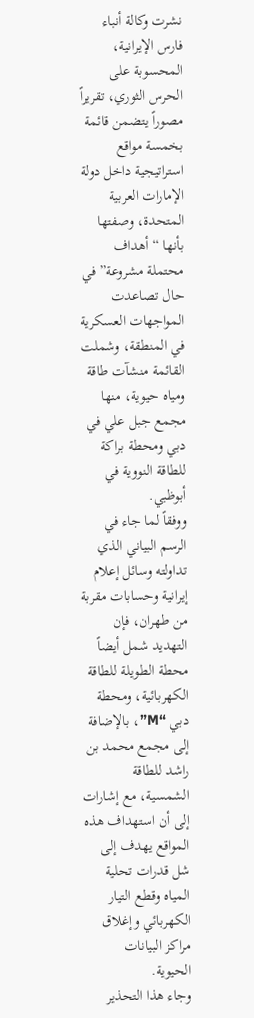نشرت وكالة أنباء فارس الإيرانية، المحسوبة على الحرس الثوري، تقريراً مصوراً يتضمن قائمة بخمسة مواقع استراتيجية داخل دولة الإمارات العربية المتحدة، وصفتها بأنها “أهداف محتملة مشروعة” في حال تصاعدت المواجهات العسكرية في المنطقة، وشملت القائمة منشآت طاقة ومياه حيوية، منها مجمع جبل علي في دبي ومحطة براكة للطاقة النووية في أبوظبي.
ووفقاً لما جاء في الرسم البياني الذي تداولته وسائل إعلام إيرانية وحسابات مقربة من طهران، فإن التهديد شمل أيضاً محطة الطويلة للطاقة الكهربائية، ومحطة دبي “M”، بالإضافة إلى مجمع محمد بن راشد للطاقة الشمسية، مع إشارات إلى أن استهداف هذه المواقع يهدف إلى شل قدرات تحلية المياه وقطع التيار الكهربائي وإغلاق مراكز البيانات الحيوية.
وجاء هذا التحذير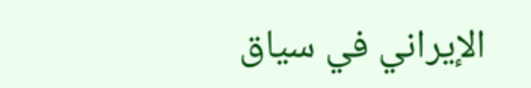الإيراني في سياق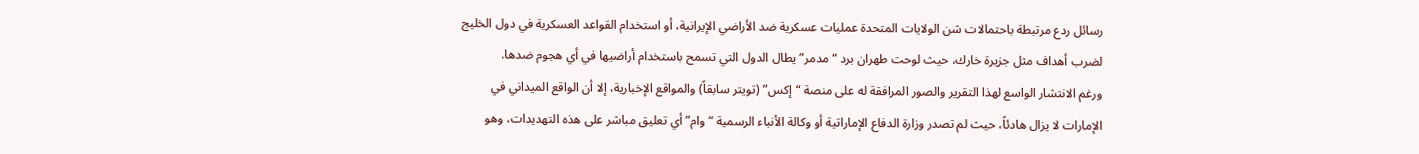رسائل ردع مرتبطة باحتمالات شن الولايات المتحدة عمليات عسكرية ضد الأراضي الإيرانية، أو استخدام القواعد العسكرية في دول الخليج لضرب أهداف مثل جزيرة خارك، حيث لوحت طهران برد “مدمر” يطال الدول التي تسمح باستخدام أراضيها في أي هجوم ضدها.
ورغم الانتشار الواسع لهذا التقرير والصور المرافقة له على منصة “إكس” (تويتر سابقاً) والمواقع الإخبارية، إلا أن الواقع الميداني في الإمارات لا يزال هادئاً، حيث لم تصدر وزارة الدفاع الإماراتية أو وكالة الأنباء الرسمية “وام” أي تعليق مباشر على هذه التهديدات، وهو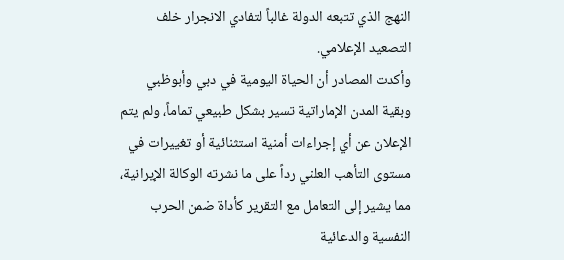النهج الذي تتبعه الدولة غالباً لتفادي الانجرار خلف التصعيد الإعلامي.
وأكدت المصادر أن الحياة اليومية في دبي وأبوظبي وبقية المدن الإماراتية تسير بشكل طبيعي تماماً، ولم يتم الإعلان عن أي إجراءات أمنية استثنائية أو تغييرات في مستوى التأهب العلني رداً على ما نشرته الوكالة الإيرانية، مما يشير إلى التعامل مع التقرير كأداة ضمن الحرب النفسية والدعائية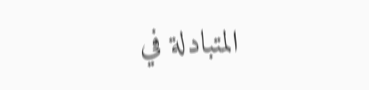المتبادلة في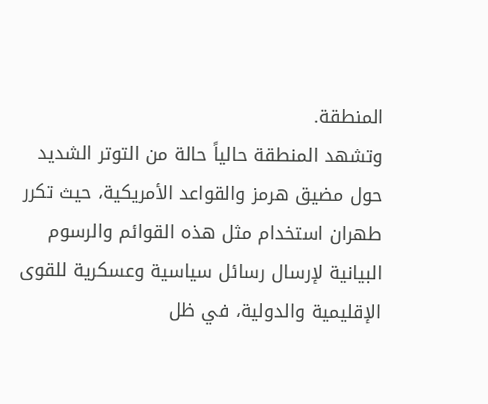المنطقة.
وتشهد المنطقة حالياً حالة من التوتر الشديد حول مضيق هرمز والقواعد الأمريكية، حيث تكرر طهران استخدام مثل هذه القوائم والرسوم البيانية لإرسال رسائل سياسية وعسكرية للقوى الإقليمية والدولية، في ظل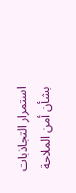استمرار التجاذبات بشأن أمن الملاحة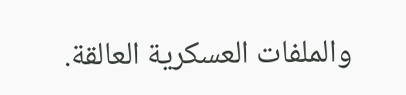والملفات العسكرية العالقة.